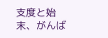支度と始末、がんば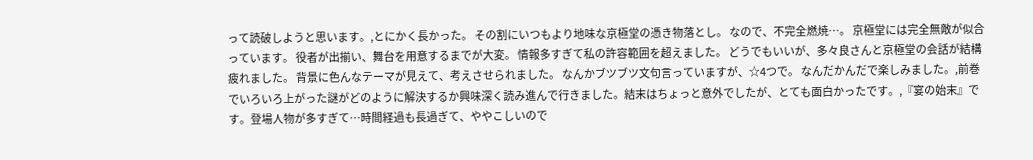って読破しようと思います。,とにかく長かった。 その割にいつもより地味な京極堂の憑き物落とし。 なので、不完全燃焼…。 京極堂には完全無敵が似合っています。 役者が出揃い、舞台を用意するまでが大変。 情報多すぎて私の許容範囲を超えました。 どうでもいいが、多々良さんと京極堂の会話が結構疲れました。 背景に色んなテーマが見えて、考えさせられました。 なんかブツブツ文句言っていますが、☆4つで。 なんだかんだで楽しみました。,前巻でいろいろ上がった謎がどのように解決するか興味深く読み進んで行きました。結末はちょっと意外でしたが、とても面白かったです。,『宴の始末』です。登場人物が多すぎて…時間経過も長過ぎて、ややこしいので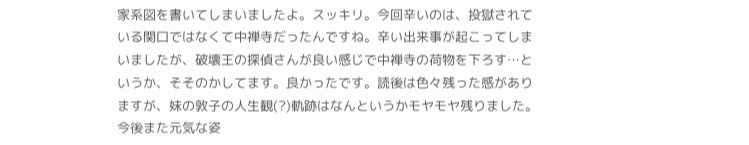家系図を書いてしまいましたよ。スッキリ。今回辛いのは、投獄されている関口ではなくて中禅寺だったんですね。辛い出来事が起こってしまいましたが、破壊王の探偵さんが良い感じで中禅寺の荷物を下ろす…というか、そそのかしてます。良かったです。読後は色々残った感がありますが、妹の敦子の人生観(?)軌跡はなんというかモヤモヤ残りました。今後また元気な姿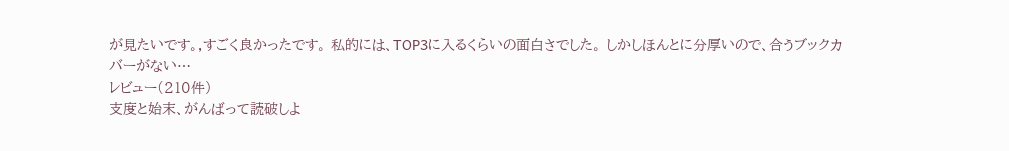が見たいです。,すごく良かったです。 私的には、TOP3に入るくらいの面白さでした。 しかしほんとに分厚いので、合うブックカバーがない…
レビュー(210件)
支度と始末、がんばって読破しよ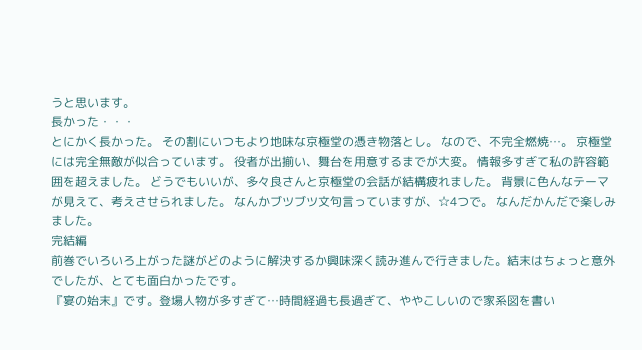うと思います。
長かった・・・
とにかく長かった。 その割にいつもより地味な京極堂の憑き物落とし。 なので、不完全燃焼…。 京極堂には完全無敵が似合っています。 役者が出揃い、舞台を用意するまでが大変。 情報多すぎて私の許容範囲を超えました。 どうでもいいが、多々良さんと京極堂の会話が結構疲れました。 背景に色んなテーマが見えて、考えさせられました。 なんかブツブツ文句言っていますが、☆4つで。 なんだかんだで楽しみました。
完結編
前巻でいろいろ上がった謎がどのように解決するか興味深く読み進んで行きました。結末はちょっと意外でしたが、とても面白かったです。
『宴の始末』です。登場人物が多すぎて…時間経過も長過ぎて、ややこしいので家系図を書い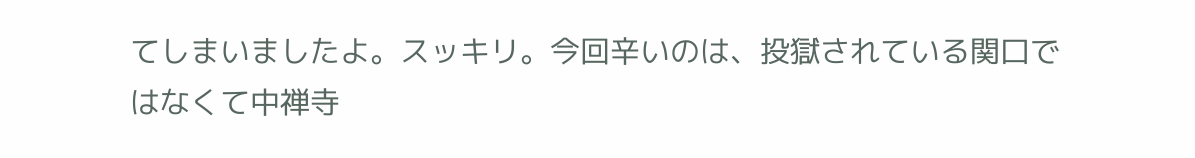てしまいましたよ。スッキリ。今回辛いのは、投獄されている関口ではなくて中禅寺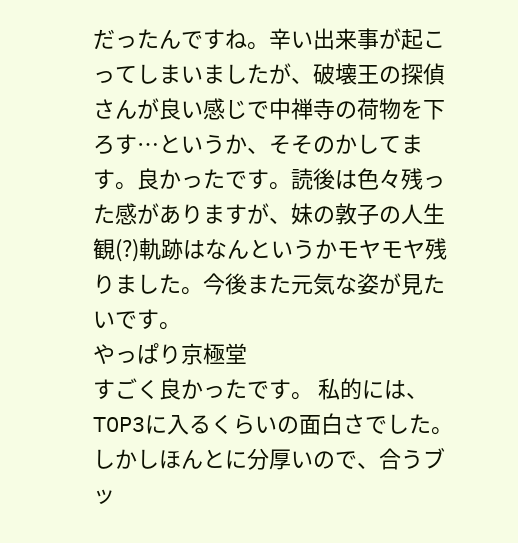だったんですね。辛い出来事が起こってしまいましたが、破壊王の探偵さんが良い感じで中禅寺の荷物を下ろす…というか、そそのかしてます。良かったです。読後は色々残った感がありますが、妹の敦子の人生観(?)軌跡はなんというかモヤモヤ残りました。今後また元気な姿が見たいです。
やっぱり京極堂
すごく良かったです。 私的には、TOP3に入るくらいの面白さでした。 しかしほんとに分厚いので、合うブッ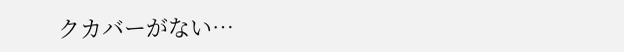クカバーがない…